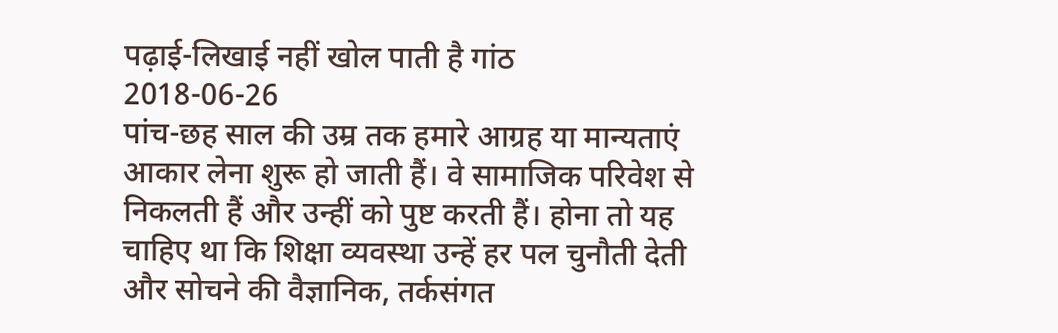पढ़ाई-लिखाई नहीं खोल पाती है गांठ
2018-06-26
पांच-छह साल की उम्र तक हमारे आग्रह या मान्यताएं आकार लेना शुरू हो जाती हैं। वे सामाजिक परिवेश से निकलती हैं और उन्हीं को पुष्ट करती हैं। होना तो यह चाहिए था कि शिक्षा व्यवस्था उन्हें हर पल चुनौती देती और सोचने की वैज्ञानिक, तर्कसंगत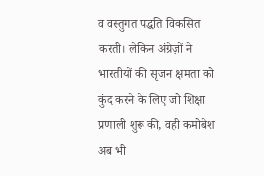व वस्तुगत पद्धति विकसित करती। लेकिन अंग्रेज़ों ने भारतीयों की सृजन क्षमता को कुंद करने के लिए जो शिक्षा प्रणाली शुरू की, वही कमोबेश अब भी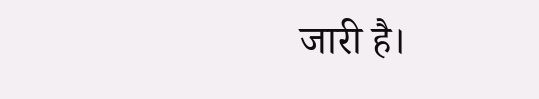जारी है।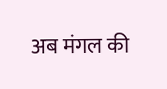अब मंगल की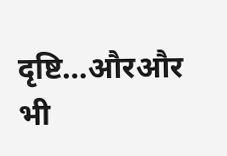दृष्टि…औरऔर भी